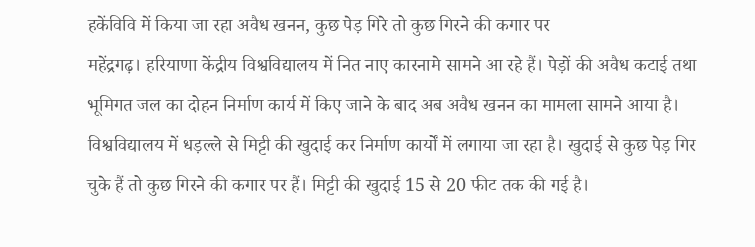हकेंविवि में किया जा रहा अवैध खनन, कुछ पेड़ गिरे तो कुछ गिरने की कगार पर
महेंद्रगढ़। हरियाणा केंद्रीय विश्वविद्यालय में नित नाए कारनामे सामने आ रहे हैं। पेड़ों की अवैध कटाई तथा भूमिगत जल का दोहन निर्माण कार्य में किए जाने के बाद अब अवैध खनन का मामला सामने आया है। विश्वविद्यालय में धड़ल्ले से मिट्टी की खुदाई कर निर्माण कार्यों में लगाया जा रहा है। खुदाई से कुछ पेड़ गिर चुके हैं तो कुछ गिरने की कगार पर हैं। मिट्टी की खुदाई 15 से 20 फीट तक की गई है।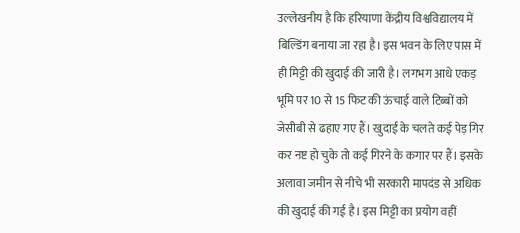उल्लेखनीय है कि हरियाणा केंद्रीय विश्वविद्यालय में बिल्डिंग बनाया जा रहा है। इस भवन के लिए पास में ही मिट्टी की खुदाई की जारी है। लगभग आधे एकड़ भूमि पर 10 से 15 फिट की ऊंचाई वाले टिब्बों को जेसीबी से ढहाए गए हैं। खुदाई के चलते कई पेड़ गिर कर नष्ट हो चुके तो कई गिरने के कगार पर हैं। इसके अलावा जमीन से नीचे भी सरकारी मापदंड से अधिक की खुदाई की गई है। इस मिट्टी का प्रयोग वहीं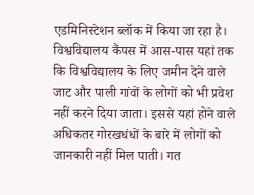एडमिनिस्टेशन ब्लॉक में किया जा रहा है। विश्वविद्यालय कैंपस में आस-पास यहां तक कि विश्वविद्यालय के लिए जमीन देने वाले जाट और पाली गांवों के लोगों को भी प्रवेश नहीं करने दिया जाता। इससे यहां होने वाले अधिकतर गोरखधंधों के बारे में लोगों को जानकारी नहीं मिल पाती। गत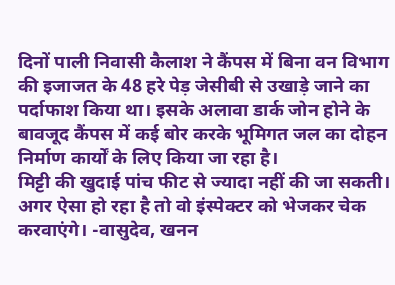दिनों पाली निवासी कैलाश ने कैंपस में बिना वन विभाग की इजाजत के 48 हरे पेड़ जेसीबी से उखाड़े जाने का पर्दाफाश किया था। इसके अलावा डार्क जोन होने के बावजूद कैंपस में कई बोर करके भूमिगत जल का दोहन निर्माण कार्यों के लिए किया जा रहा है।
मिट्टी की खुदाई पांच फीट से ज्यादा नहीं की जा सकती। अगर ऐसा हो रहा है तो वो इंस्पेक्टर को भेजकर चेक करवाएंगे। -वासुदेव, खनन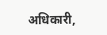अधिकारी,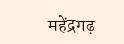महेंद्रगढ़